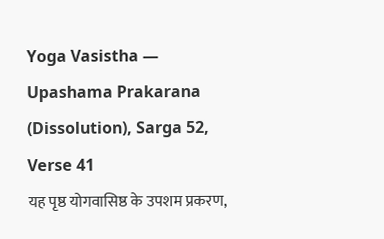Yoga Vasistha — Upashama Prakarana (Dissolution), Sarga 52, Verse 41
यह पृष्ठ योगवासिष्ठ के उपशम प्रकरण,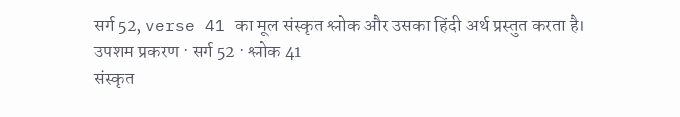सर्ग 52, verse 41 का मूल संस्कृत श्लोक और उसका हिंदी अर्थ प्रस्तुत करता है।
उपशम प्रकरण · सर्ग 52 · श्लोक 41
संस्कृत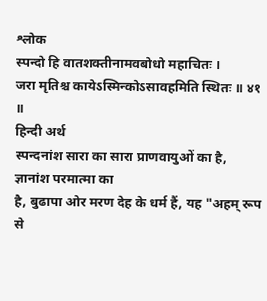श्लोक
स्पन्दो हि वातशक्तीनामवबोधो महाचितः ।
जरा मृतिश्च कायेऽस्मिन्कोऽसावहमिति स्थितः ॥ ४१ ॥
हिन्दी अर्थ
स्पन्दनांश सारा का सारा प्राणवायुओं का है, ज्ञानांश परमात्मा का
है, बुढापा ओर मरण देह के धर्म हैं, यह "अहम् रूप से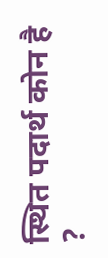स्थित पदार्थ कोन है ?